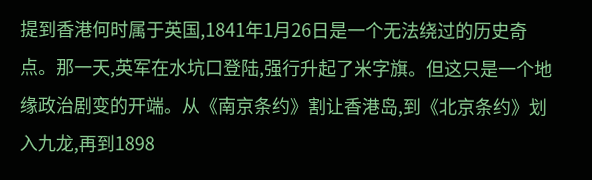提到香港何时属于英国,1841年1月26日是一个无法绕过的历史奇点。那一天,英军在水坑口登陆,强行升起了米字旗。但这只是一个地缘政治剧变的开端。从《南京条约》割让香港岛,到《北京条约》划入九龙,再到1898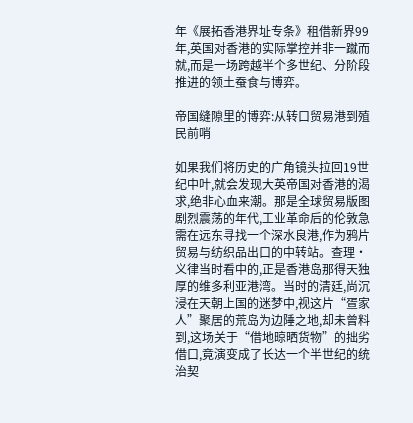年《展拓香港界址专条》租借新界99年,英国对香港的实际掌控并非一蹴而就,而是一场跨越半个多世纪、分阶段推进的领土蚕食与博弈。

帝国缝隙里的博弈:从转口贸易港到殖民前哨

如果我们将历史的广角镜头拉回19世纪中叶,就会发现大英帝国对香港的渴求,绝非心血来潮。那是全球贸易版图剧烈震荡的年代,工业革命后的伦敦急需在远东寻找一个深水良港,作为鸦片贸易与纺织品出口的中转站。查理·义律当时看中的,正是香港岛那得天独厚的维多利亚港湾。当时的清廷,尚沉浸在天朝上国的迷梦中,视这片“疍家人”聚居的荒岛为边陲之地,却未曾料到,这场关于“借地晾晒货物”的拙劣借口,竟演变成了长达一个半世纪的统治契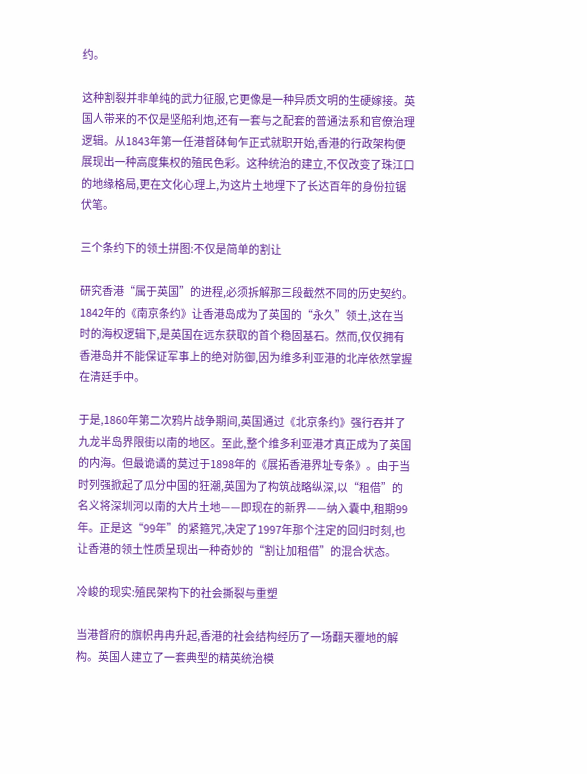约。

这种割裂并非单纯的武力征服,它更像是一种异质文明的生硬嫁接。英国人带来的不仅是坚船利炮,还有一套与之配套的普通法系和官僚治理逻辑。从1843年第一任港督砵甸乍正式就职开始,香港的行政架构便展现出一种高度集权的殖民色彩。这种统治的建立,不仅改变了珠江口的地缘格局,更在文化心理上,为这片土地埋下了长达百年的身份拉锯伏笔。

三个条约下的领土拼图:不仅是简单的割让

研究香港“属于英国”的进程,必须拆解那三段截然不同的历史契约。1842年的《南京条约》让香港岛成为了英国的“永久”领土,这在当时的海权逻辑下,是英国在远东获取的首个稳固基石。然而,仅仅拥有香港岛并不能保证军事上的绝对防御,因为维多利亚港的北岸依然掌握在清廷手中。

于是,1860年第二次鸦片战争期间,英国通过《北京条约》强行吞并了九龙半岛界限街以南的地区。至此,整个维多利亚港才真正成为了英国的内海。但最诡谲的莫过于1898年的《展拓香港界址专条》。由于当时列强掀起了瓜分中国的狂潮,英国为了构筑战略纵深,以“租借”的名义将深圳河以南的大片土地——即现在的新界——纳入囊中,租期99年。正是这“99年”的紧箍咒,决定了1997年那个注定的回归时刻,也让香港的领土性质呈现出一种奇妙的“割让加租借”的混合状态。

冷峻的现实:殖民架构下的社会撕裂与重塑

当港督府的旗帜冉冉升起,香港的社会结构经历了一场翻天覆地的解构。英国人建立了一套典型的精英统治模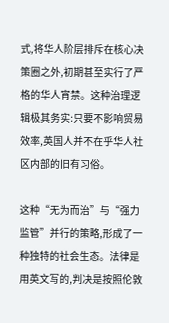式,将华人阶层排斥在核心决策圈之外,初期甚至实行了严格的华人宵禁。这种治理逻辑极其务实:只要不影响贸易效率,英国人并不在乎华人社区内部的旧有习俗。

这种“无为而治”与“强力监管”并行的策略,形成了一种独特的社会生态。法律是用英文写的,判决是按照伦敦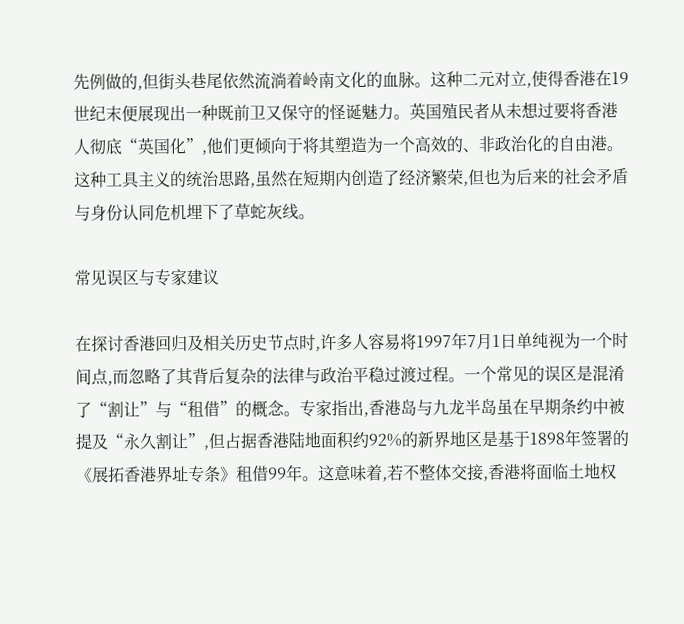先例做的,但街头巷尾依然流淌着岭南文化的血脉。这种二元对立,使得香港在19世纪末便展现出一种既前卫又保守的怪诞魅力。英国殖民者从未想过要将香港人彻底“英国化”,他们更倾向于将其塑造为一个高效的、非政治化的自由港。这种工具主义的统治思路,虽然在短期内创造了经济繁荣,但也为后来的社会矛盾与身份认同危机埋下了草蛇灰线。

常见误区与专家建议

在探讨香港回归及相关历史节点时,许多人容易将1997年7月1日单纯视为一个时间点,而忽略了其背后复杂的法律与政治平稳过渡过程。一个常见的误区是混淆了“割让”与“租借”的概念。专家指出,香港岛与九龙半岛虽在早期条约中被提及“永久割让”,但占据香港陆地面积约92%的新界地区是基于1898年签署的《展拓香港界址专条》租借99年。这意味着,若不整体交接,香港将面临土地权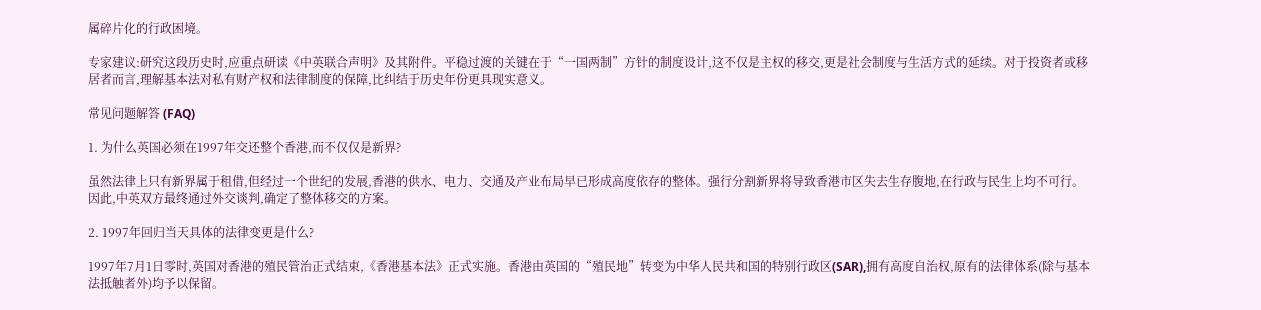属碎片化的行政困境。

专家建议:研究这段历史时,应重点研读《中英联合声明》及其附件。平稳过渡的关键在于“一国两制”方针的制度设计,这不仅是主权的移交,更是社会制度与生活方式的延续。对于投资者或移居者而言,理解基本法对私有财产权和法律制度的保障,比纠结于历史年份更具现实意义。

常见问题解答 (FAQ)

1. 为什么英国必须在1997年交还整个香港,而不仅仅是新界?

虽然法律上只有新界属于租借,但经过一个世纪的发展,香港的供水、电力、交通及产业布局早已形成高度依存的整体。强行分割新界将导致香港市区失去生存腹地,在行政与民生上均不可行。因此,中英双方最终通过外交谈判,确定了整体移交的方案。

2. 1997年回归当天具体的法律变更是什么?

1997年7月1日零时,英国对香港的殖民管治正式结束,《香港基本法》正式实施。香港由英国的“殖民地”转变为中华人民共和国的特别行政区(SAR),拥有高度自治权,原有的法律体系(除与基本法抵触者外)均予以保留。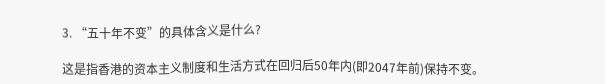3. “五十年不变”的具体含义是什么?

这是指香港的资本主义制度和生活方式在回归后50年内(即2047年前)保持不变。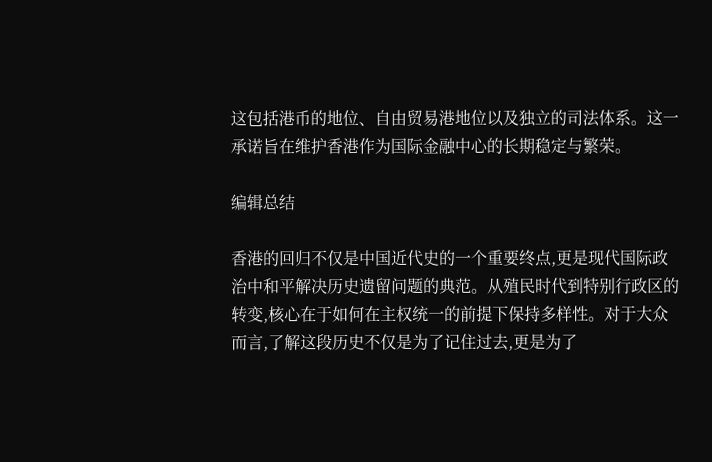这包括港币的地位、自由贸易港地位以及独立的司法体系。这一承诺旨在维护香港作为国际金融中心的长期稳定与繁荣。

编辑总结

香港的回归不仅是中国近代史的一个重要终点,更是现代国际政治中和平解决历史遗留问题的典范。从殖民时代到特别行政区的转变,核心在于如何在主权统一的前提下保持多样性。对于大众而言,了解这段历史不仅是为了记住过去,更是为了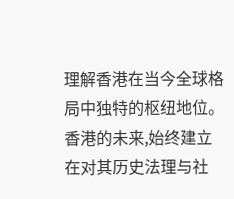理解香港在当今全球格局中独特的枢纽地位。香港的未来,始终建立在对其历史法理与社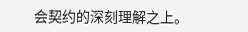会契约的深刻理解之上。